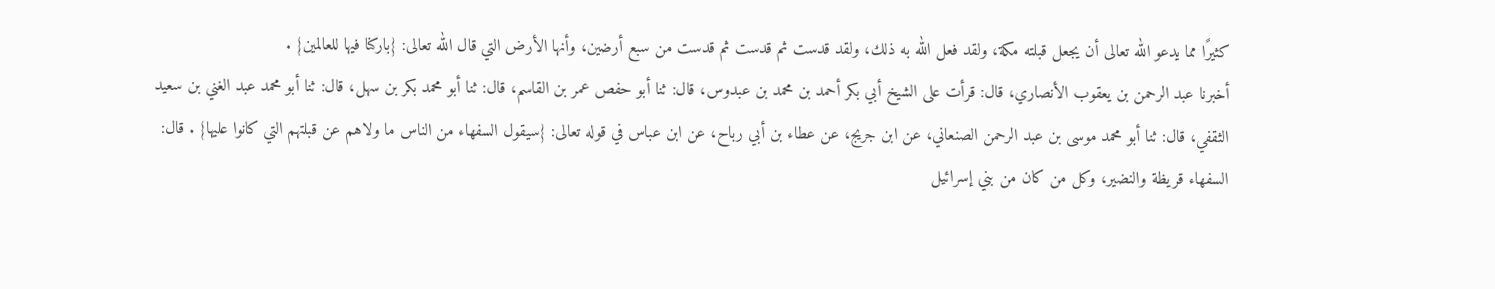كثيرًا مما يدعو الله تعالى أن يجعل قبلته مكة، ولقد فعل الله به ذلك، ولقد قدست ثم قدست ثم قدست من سبع أرضين، وأنها الأرض التي قال الله تعالى: {باركنا فيها للعالمين} .
أخبرنا عبد الرحمن بن يعقوب الأنصاري، قال: قرأت على الشيخ أبي بكر أحمد بن محمد بن عبدوس، قال: ثنا أبو حفص عمر بن القاسم، قال: ثنا أبو محمد بكر بن سهل، قال: ثنا أبو محمد عبد الغني بن سعيد الثقفي، قال: ثنا أبو محمد موسى بن عبد الرحمن الصنعاني، عن ابن جريج، عن عطاء بن أبي رباح، عن ابن عباس في قوله تعالى: {سيقول السفهاء من الناس ما ولاهم عن قبلتهم التي كانوا عليها} . قال: السفهاء قريظة والنضير، وكل من كان من بني إسرائيل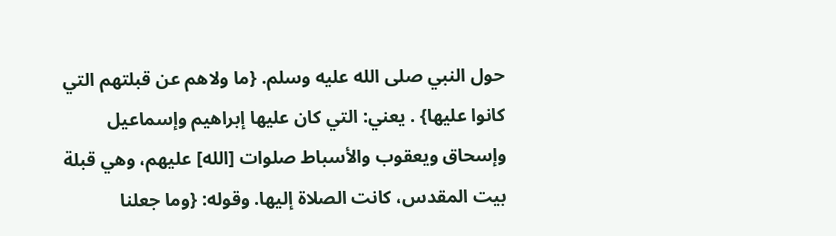حول النبي صلى الله عليه وسلم. {ما ولاهم عن قبلتهم التي كانوا عليها} . يعني: التي كان عليها إبراهيم وإسماعيل وإسحاق ويعقوب والأسباط صلوات [الله] عليهم، وهي قبلة بيت المقدس، كانت الصلاة إليها. وقوله: {وما جعلنا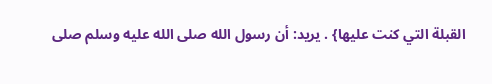القبلة التي كنت عليها} . يريد: أن رسول الله صلى الله عليه وسلم صلى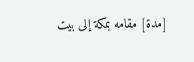[مدة] مقامه بمكة إلى بيت